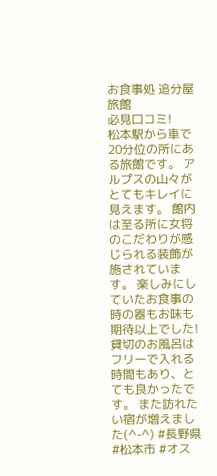お食事処 追分屋旅館
必見口コミ!
松本駅から車で20分位の所にある旅館です。 アルプスの山々がとてもキレイに見えます。 館内は至る所に女将のこだわりが感じられる装飾が施されています。 楽しみにしていたお食事の時の器もお味も期待以上でした! 貸切のお風呂はフリーで入れる時間もあり、とても良かったです。 また訪れたい宿が増えました(^-^) #長野県 #松本市 #オス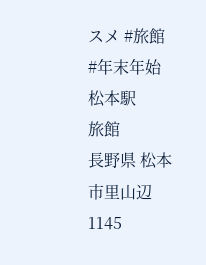スメ #旅館 #年末年始
松本駅
旅館
長野県 松本市里山辺1145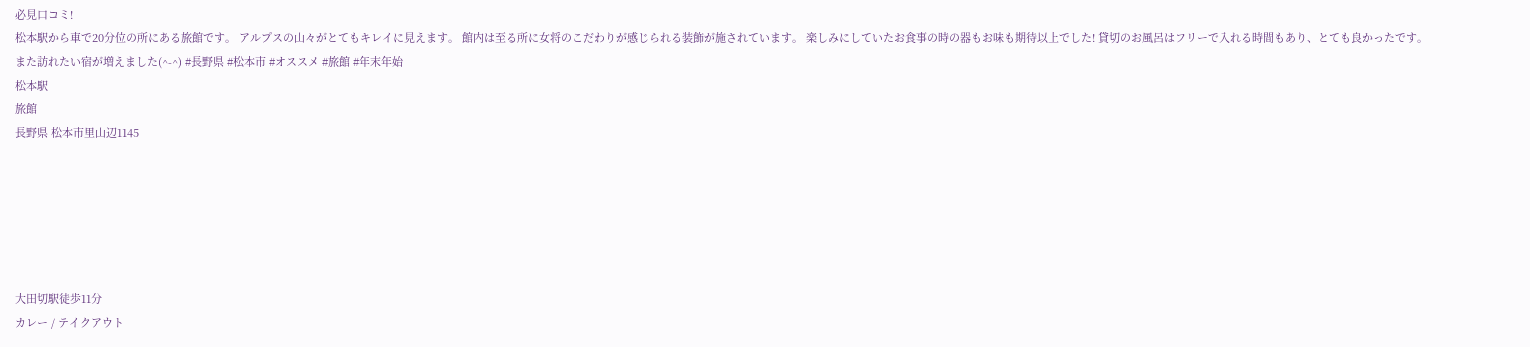必見口コミ!
松本駅から車で20分位の所にある旅館です。 アルプスの山々がとてもキレイに見えます。 館内は至る所に女将のこだわりが感じられる装飾が施されています。 楽しみにしていたお食事の時の器もお味も期待以上でした! 貸切のお風呂はフリーで入れる時間もあり、とても良かったです。 また訪れたい宿が増えました(^-^) #長野県 #松本市 #オススメ #旅館 #年末年始
松本駅
旅館
長野県 松本市里山辺1145






大田切駅徒歩11分
カレー / テイクアウト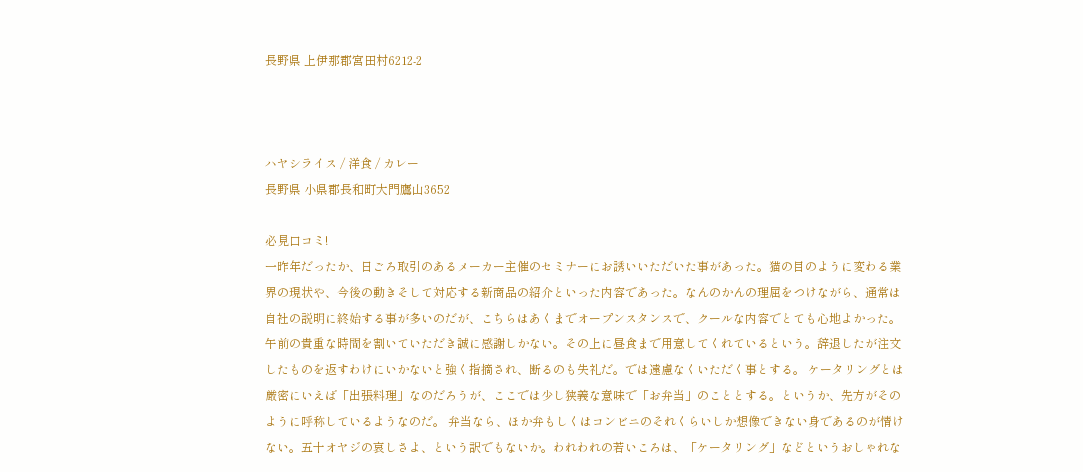長野県 上伊那郡宮田村6212-2



ハヤシライス / 洋食 / カレー
長野県 小県郡長和町大門鷹山3652

必見口コミ!
一昨年だったか、日ごろ取引のあるメーカー主催のセミナーにお誘いいただいた事があった。猫の目のように変わる業界の現状や、今後の動きそして対応する新商品の紹介といった内容であった。なんのかんの理屈をつけながら、通常は自社の説明に終始する事が多いのだが、こちらはあくまでオープンスタンスで、クールな内容でとても心地よかった。 午前の貴重な時間を割いていただき誠に感謝しかない。その上に昼食まで用意してくれているという。辞退したが注文したものを返すわけにいかないと強く指摘され、断るのも失礼だ。では遠慮なくいただく事とする。 ケータリングとは厳密にいえば「出張料理」なのだろうが、ここでは少し狭義な意味で「お弁当」のこととする。というか、先方がそのように呼称しているようなのだ。 弁当なら、ほか弁もしくはコンビニのそれくらいしか想像できない身であるのが情けない。五十オヤジの哀しさよ、という訳でもないか。われわれの若いころは、「ケータリング」などというおしゃれな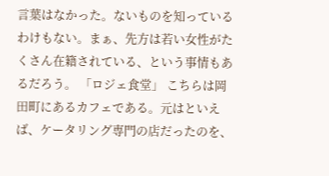言葉はなかった。ないものを知っているわけもない。まぁ、先方は若い女性がたくさん在籍されている、という事情もあるだろう。 「ロジェ食堂」 こちらは岡田町にあるカフェである。元はといえば、ケータリング専門の店だったのを、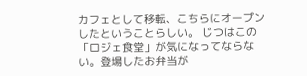カフェとして移転、こちらにオープンしたということらしい。 じつはこの「ロジェ食堂」が気になってならない。登場したお弁当が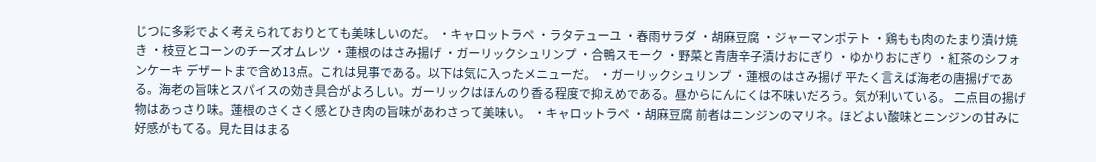じつに多彩でよく考えられておりとても美味しいのだ。 ・キャロットラペ ・ラタテューユ ・春雨サラダ ・胡麻豆腐 ・ジャーマンポテト ・鶏もも肉のたまり漬け焼き ・枝豆とコーンのチーズオムレツ ・蓮根のはさみ揚げ ・ガーリックシュリンプ ・合鴨スモーク ・野菜と青唐辛子漬けおにぎり ・ゆかりおにぎり ・紅茶のシフォンケーキ デザートまで含め13点。これは見事である。以下は気に入ったメニューだ。 ・ガーリックシュリンプ ・蓮根のはさみ揚げ 平たく言えば海老の唐揚げである。海老の旨味とスパイスの効き具合がよろしい。ガーリックはほんのり香る程度で抑えめである。昼からにんにくは不味いだろう。気が利いている。 二点目の揚げ物はあっさり味。蓮根のさくさく感とひき肉の旨味があわさって美味い。 ・キャロットラペ ・胡麻豆腐 前者はニンジンのマリネ。ほどよい酸味とニンジンの甘みに好感がもてる。見た目はまる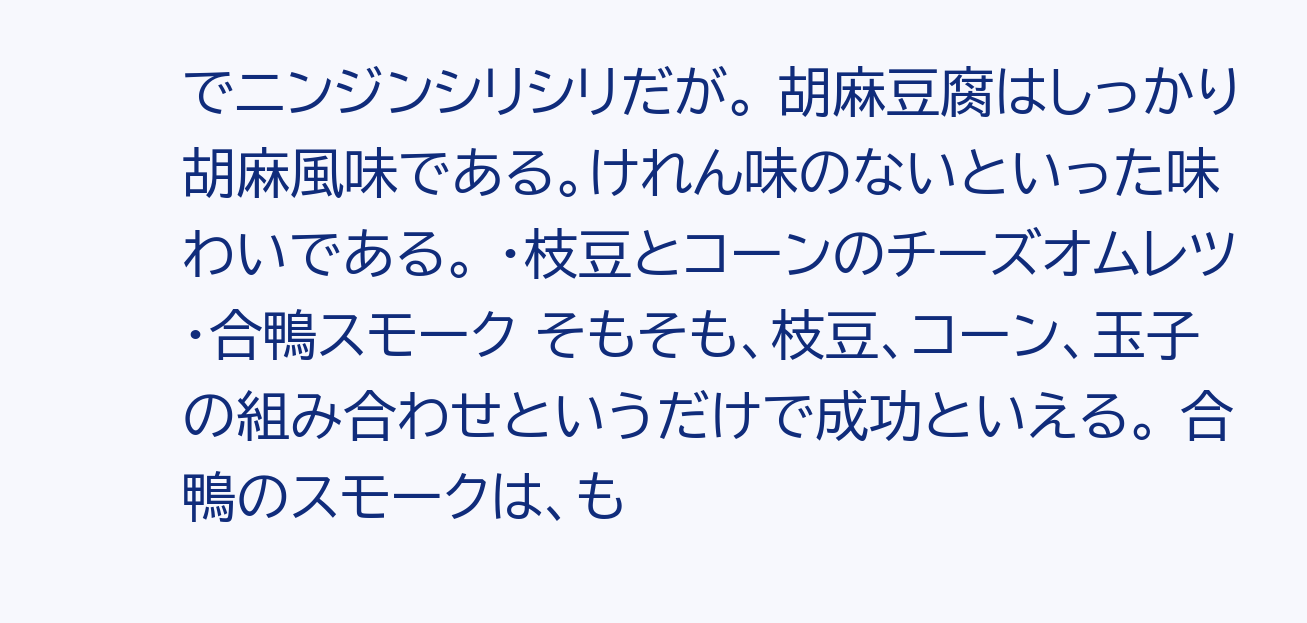でニンジンシリシリだが。 胡麻豆腐はしっかり胡麻風味である。けれん味のないといった味わいである。 ・枝豆とコーンのチーズオムレツ ・合鴨スモーク そもそも、枝豆、コーン、玉子の組み合わせというだけで成功といえる。 合鴨のスモークは、も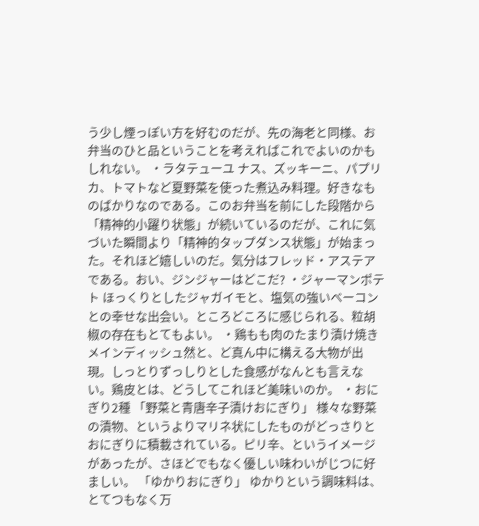う少し煙っぽい方を好むのだが、先の海老と同様、お弁当のひと品ということを考えればこれでよいのかもしれない。 ・ラタテューユ ナス、ズッキーニ、パプリカ、トマトなど夏野菜を使った煮込み料理。好きなものばかりなのである。このお弁当を前にした段階から「精神的小躍り状態」が続いているのだが、これに気づいた瞬間より「精神的タップダンス状態」が始まった。それほど嬉しいのだ。気分はフレッド・アステアである。おい、ジンジャーはどこだ? ・ジャーマンポテト ほっくりとしたジャガイモと、塩気の強いベーコンとの幸せな出会い。ところどころに感じられる、粒胡椒の存在もとてもよい。 ・鶏もも肉のたまり漬け焼き メインディッシュ然と、ど真ん中に構える大物が出現。しっとりずっしりとした食感がなんとも言えない。鶏皮とは、どうしてこれほど美味いのか。 ・おにぎり2種 「野菜と青唐辛子漬けおにぎり」 様々な野菜の漬物、というよりマリネ状にしたものがどっさりとおにぎりに積載されている。ピリ辛、というイメージがあったが、さほどでもなく優しい味わいがじつに好ましい。 「ゆかりおにぎり」 ゆかりという調味料は、とてつもなく万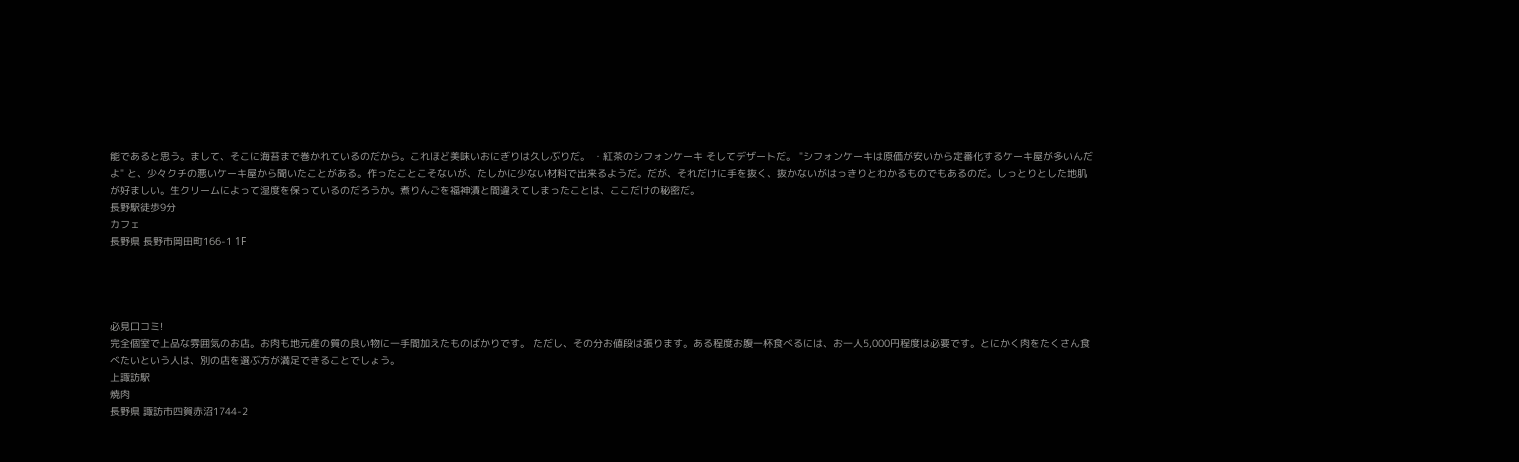能であると思う。まして、そこに海苔まで巻かれているのだから。これほど美味いおにぎりは久しぶりだ。 ・紅茶のシフォンケーキ そしてデザートだ。 "シフォンケーキは原価が安いから定番化するケーキ屋が多いんだよ" と、少々クチの悪いケーキ屋から聞いたことがある。作ったことこそないが、たしかに少ない材料で出来るようだ。だが、それだけに手を抜く、抜かないがはっきりとわかるものでもあるのだ。しっとりとした地肌が好ましい。生クリームによって湿度を保っているのだろうか。煮りんごを福神漬と間違えてしまったことは、ここだけの秘密だ。
長野駅徒歩9分
カフェ
長野県 長野市岡田町166-1 1F




必見口コミ!
完全個室で上品な雰囲気のお店。お肉も地元産の質の良い物に一手間加えたものばかりです。 ただし、その分お値段は張ります。ある程度お腹一杯食べるには、お一人5,000円程度は必要です。とにかく肉をたくさん食べたいという人は、別の店を選ぶ方が満足できることでしょう。
上諏訪駅
焼肉
長野県 諏訪市四賀赤沼1744-2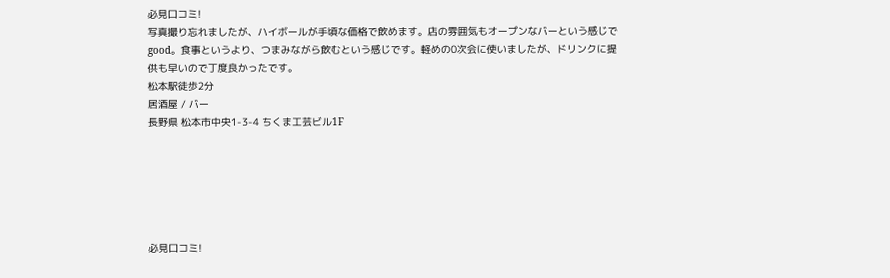必見口コミ!
写真撮り忘れましたが、ハイボールが手頃な価格で飲めます。店の雰囲気もオープンなバーという感じでgood。食事というより、つまみながら飲むという感じです。軽めの0次会に使いましたが、ドリンクに提供も早いので丁度良かったです。
松本駅徒歩2分
居酒屋 / バー
長野県 松本市中央1-3-4 ちくま工芸ビル1F






必見口コミ!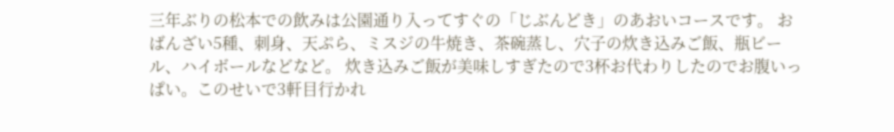三年ぶりの松本での飲みは公園通り入ってすぐの「じぶんどき」のあおいコースです。 おばんざい5種、刺身、天ぷら、ミスジの牛焼き、茶碗蒸し、穴子の炊き込みご飯、瓶ビール、ハイボールなどなど。 炊き込みご飯が美味しすぎたので3杯お代わりしたのでお腹いっぱい。このせいで3軒目行かれ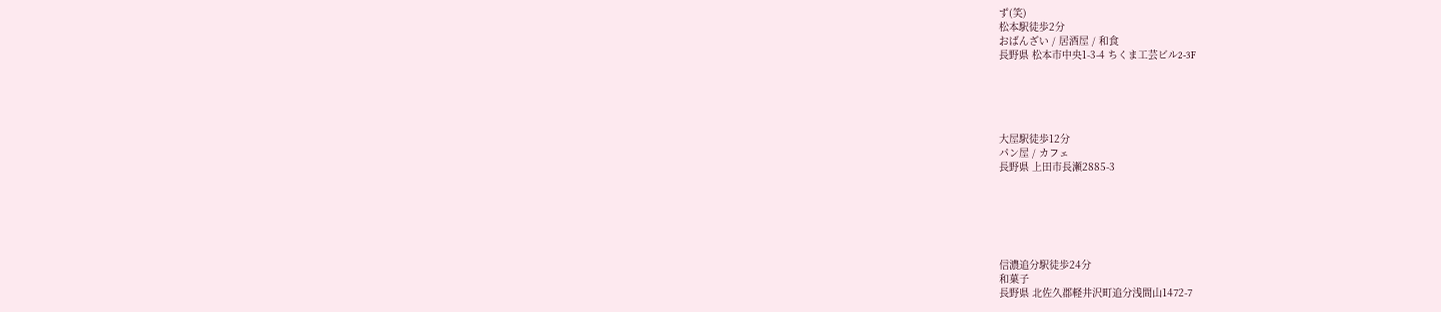ず(笑)
松本駅徒歩2分
おばんざい / 居酒屋 / 和食
長野県 松本市中央1-3-4 ちくま工芸ビル2-3F





大屋駅徒歩12分
パン屋 / カフェ
長野県 上田市長瀬2885-3






信濃追分駅徒歩24分
和菓子
長野県 北佐久郡軽井沢町追分浅間山1472-7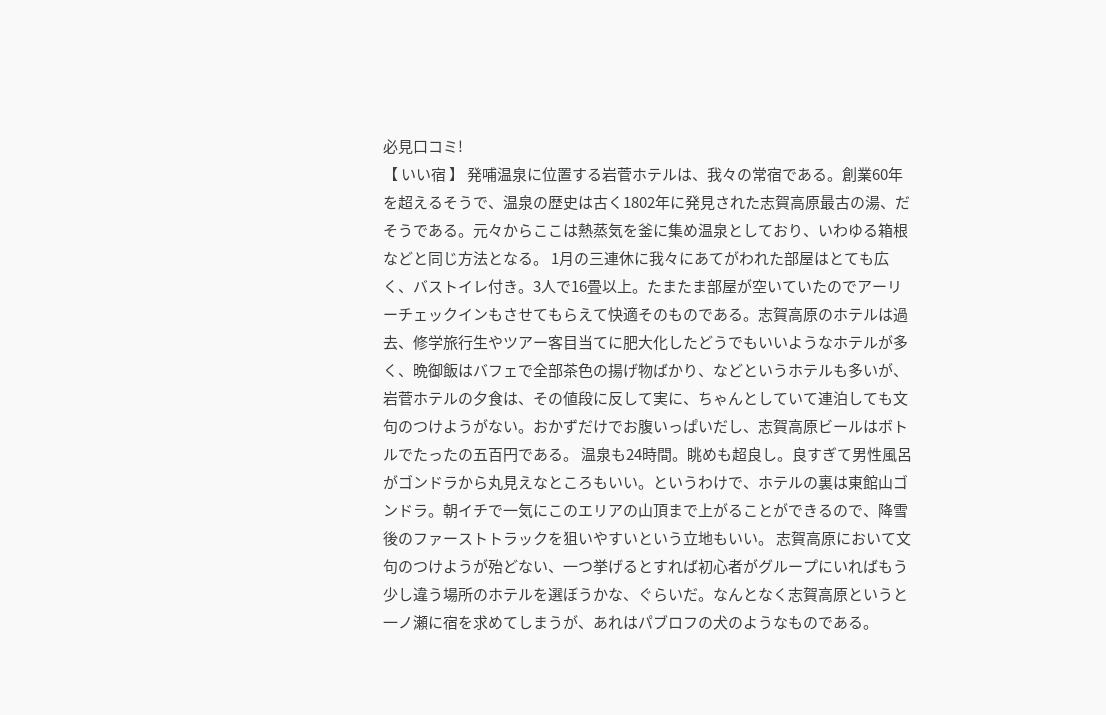必見口コミ!
【 いい宿 】 発哺温泉に位置する岩菅ホテルは、我々の常宿である。創業60年を超えるそうで、温泉の歴史は古く1802年に発見された志賀高原最古の湯、だそうである。元々からここは熱蒸気を釜に集め温泉としており、いわゆる箱根などと同じ方法となる。 1月の三連休に我々にあてがわれた部屋はとても広く、バストイレ付き。3人で16畳以上。たまたま部屋が空いていたのでアーリーチェックインもさせてもらえて快適そのものである。志賀高原のホテルは過去、修学旅行生やツアー客目当てに肥大化したどうでもいいようなホテルが多く、晩御飯はバフェで全部茶色の揚げ物ばかり、などというホテルも多いが、岩菅ホテルの夕食は、その値段に反して実に、ちゃんとしていて連泊しても文句のつけようがない。おかずだけでお腹いっぱいだし、志賀高原ビールはボトルでたったの五百円である。 温泉も24時間。眺めも超良し。良すぎて男性風呂がゴンドラから丸見えなところもいい。というわけで、ホテルの裏は東館山ゴンドラ。朝イチで一気にこのエリアの山頂まで上がることができるので、降雪後のファーストトラックを狙いやすいという立地もいい。 志賀高原において文句のつけようが殆どない、一つ挙げるとすれば初心者がグループにいればもう少し違う場所のホテルを選ぼうかな、ぐらいだ。なんとなく志賀高原というと一ノ瀬に宿を求めてしまうが、あれはパブロフの犬のようなものである。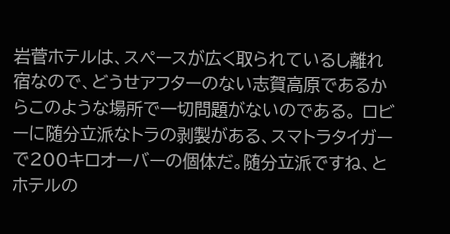岩菅ホテルは、スペースが広く取られているし離れ宿なので、どうせアフターのない志賀高原であるからこのような場所で一切問題がないのである。 ロビーに随分立派なトラの剥製がある、スマトラタイガーで200キロオーバーの個体だ。随分立派ですね、とホテルの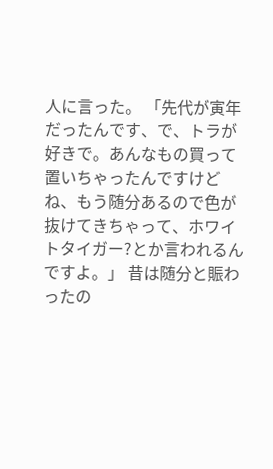人に言った。 「先代が寅年だったんです、で、トラが好きで。あんなもの買って置いちゃったんですけどね、もう随分あるので色が抜けてきちゃって、ホワイトタイガー?とか言われるんですよ。」 昔は随分と賑わったの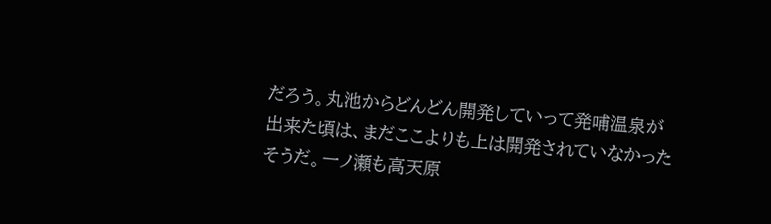だろう。丸池からどんどん開発していって発哺温泉が出来た頃は、まだここよりも上は開発されていなかったそうだ。一ノ瀬も高天原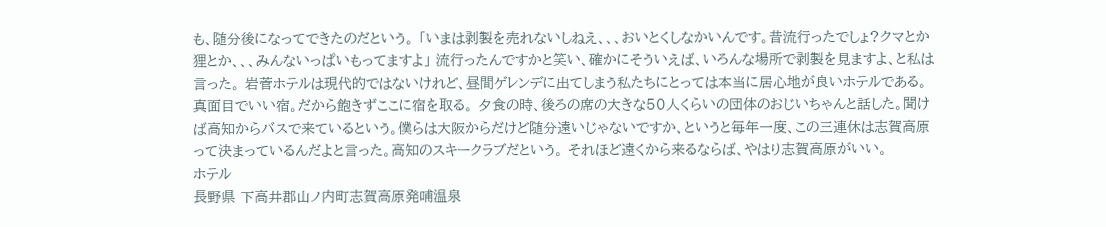も、随分後になってできたのだという。 「いまは剥製を売れないしねえ、、、おいとくしなかいんです。昔流行ったでしょ?クマとか狸とか、、、みんないっぱいもってますよ」 流行ったんですかと笑い、確かにそういえば、いろんな場所で剥製を見ますよ、と私は言った。 岩菅ホテルは現代的ではないけれど、昼間ゲレンデに出てしまう私たちにとっては本当に居心地が良いホテルである。真面目でいい宿。だから飽きずここに宿を取る。 夕食の時、後ろの席の大きな50人くらいの団体のおじいちゃんと話した。聞けば高知からバスで来ているという。僕らは大阪からだけど随分遠いじゃないですか、というと毎年一度、この三連休は志賀高原って決まっているんだよと言った。高知のスキークラブだという。 それほど遠くから来るならば、やはり志賀高原がいい。
ホテル
長野県 下高井郡山ノ内町志賀高原発哺温泉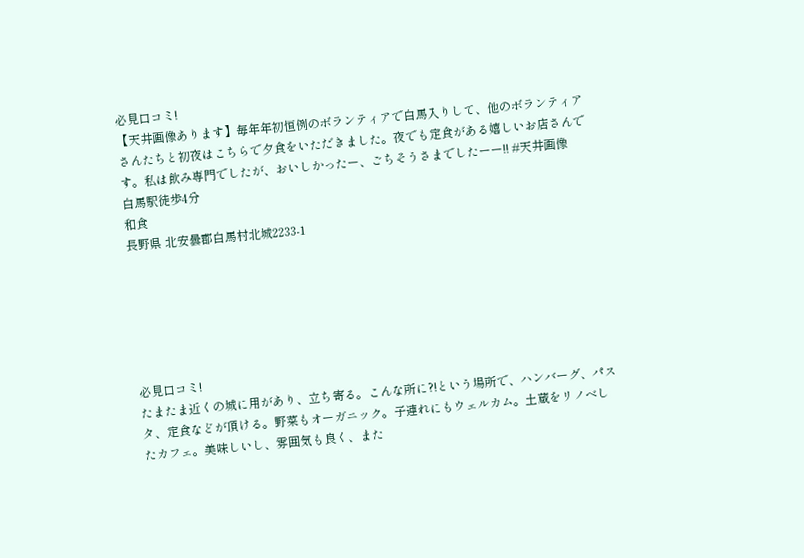必見口コミ!
【天井画像あります】毎年年初恒例のボランティアで白馬入りして、他のボランティアさんたちと初夜はこちらで夕食をいただきました。夜でも定食がある嬉しいお店さんです。私は飲み専門でしたが、おいしかったー、ごちそうさまでしたーー!! #天井画像
白馬駅徒歩4分
和食
長野県 北安曇郡白馬村北城2233-1






必見口コミ!
たまたま近くの城に用があり、立ち寄る。こんな所に?!という場所で、ハンバーグ、パスタ、定食などが頂ける。野菜もオーガニック。子連れにもウェルカム。土蔵をリノベしたカフェ。美味しいし、雰囲気も良く、また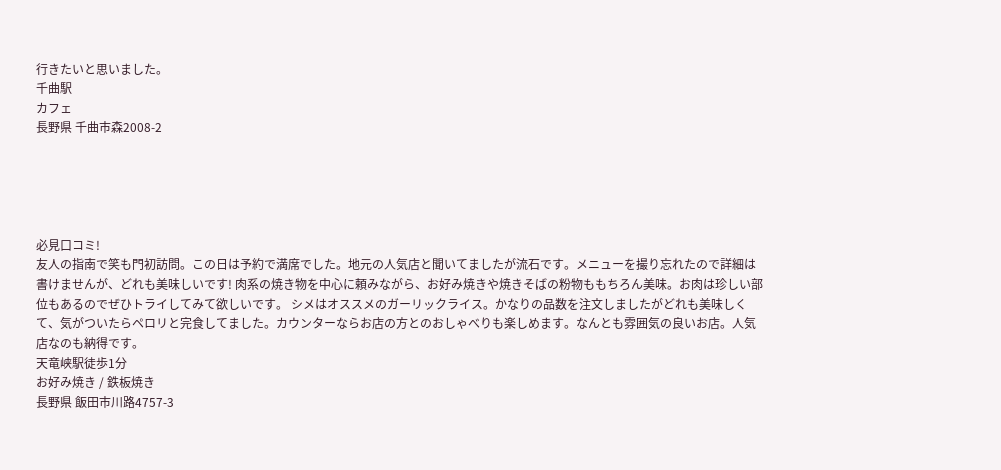行きたいと思いました。
千曲駅
カフェ
長野県 千曲市森2008-2





必見口コミ!
友人の指南で笑も門初訪問。この日は予約で満席でした。地元の人気店と聞いてましたが流石です。メニューを撮り忘れたので詳細は書けませんが、どれも美味しいです! 肉系の焼き物を中心に頼みながら、お好み焼きや焼きそばの粉物ももちろん美味。お肉は珍しい部位もあるのでぜひトライしてみて欲しいです。 シメはオススメのガーリックライス。かなりの品数を注文しましたがどれも美味しくて、気がついたらペロリと完食してました。カウンターならお店の方とのおしゃべりも楽しめます。なんとも雰囲気の良いお店。人気店なのも納得です。
天竜峡駅徒歩1分
お好み焼き / 鉄板焼き
長野県 飯田市川路4757-3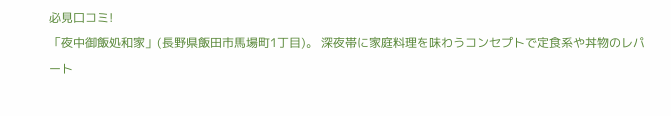必見口コミ!
「夜中御飯処和家」(長野県飯田市馬場町1丁目)。 深夜帯に家庭料理を味わうコンセプトで定食系や丼物のレパート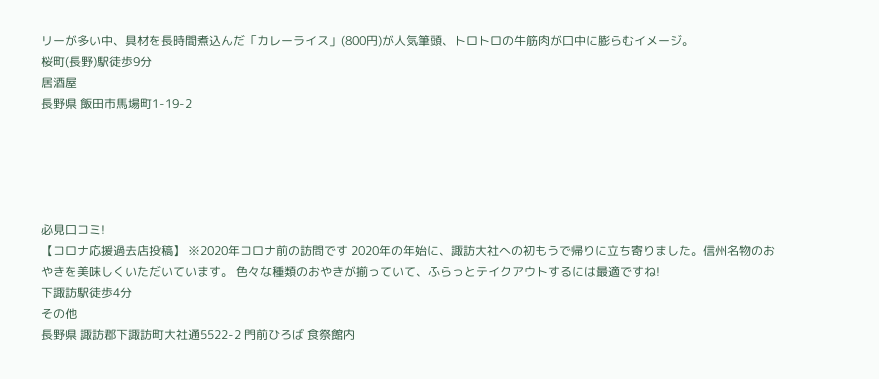リーが多い中、具材を長時間煮込んだ「カレーライス」(800円)が人気筆頭、トロトロの牛筋肉が口中に膨らむイメージ。
桜町(長野)駅徒歩9分
居酒屋
長野県 飯田市馬場町1-19-2





必見口コミ!
【コロナ応援過去店投稿】 ※2020年コロナ前の訪問です 2020年の年始に、諏訪大社への初もうで帰りに立ち寄りました。信州名物のおやきを美味しくいただいています。 色々な種類のおやきが揃っていて、ふらっとテイクアウトするには最適ですね!
下諏訪駅徒歩4分
その他
長野県 諏訪郡下諏訪町大社通5522-2 門前ひろば 食祭館内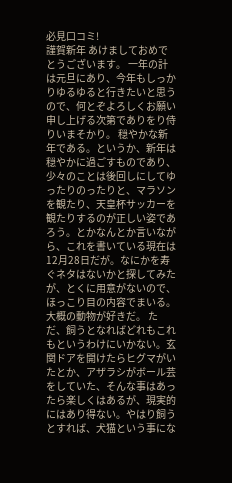必見口コミ!
謹賀新年 あけましておめでとうございます。 一年の計は元旦にあり、今年もしっかりゆるゆると行きたいと思うので、何とぞよろしくお願い申し上げる次第でありをり侍りいまそかり。 穏やかな新年である。というか、新年は穏やかに過ごすものであり、少々のことは後回しにしてゆったりのったりと、マラソンを観たり、天皇杯サッカーを観たりするのが正しい姿であろう。とかなんとか言いながら、これを書いている現在は12月28日だが。なにかを寿ぐネタはないかと探してみたが、とくに用意がないので、ほっこり目の内容でまいる。 大概の動物が好きだ。 ただ、飼うとなればどれもこれもというわけにいかない。玄関ドアを開けたらヒグマがいたとか、アザラシがボール芸をしていた、そんな事はあったら楽しくはあるが、現実的にはあり得ない。やはり飼うとすれば、犬猫という事にな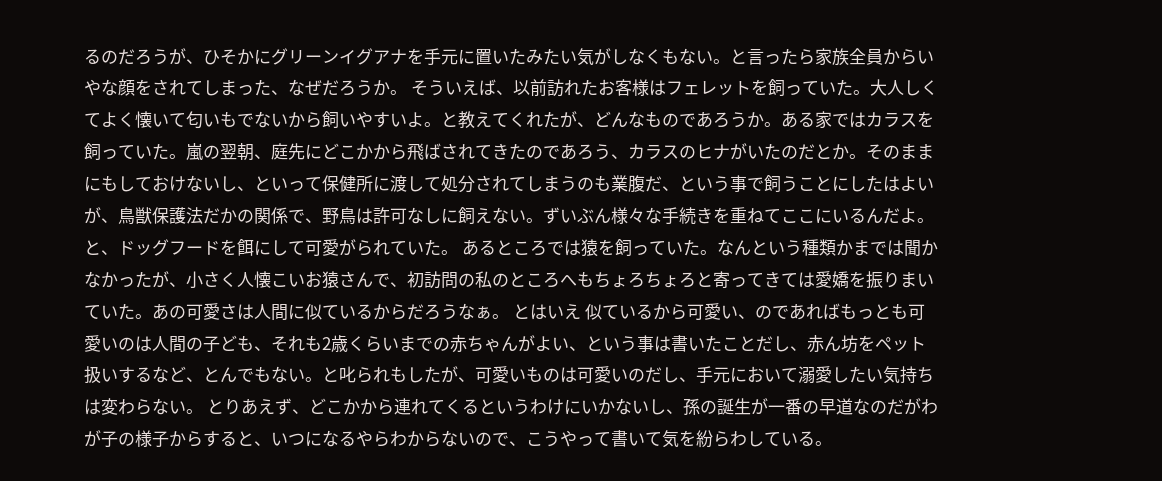るのだろうが、ひそかにグリーンイグアナを手元に置いたみたい気がしなくもない。と言ったら家族全員からいやな顔をされてしまった、なぜだろうか。 そういえば、以前訪れたお客様はフェレットを飼っていた。大人しくてよく懐いて匂いもでないから飼いやすいよ。と教えてくれたが、どんなものであろうか。ある家ではカラスを飼っていた。嵐の翌朝、庭先にどこかから飛ばされてきたのであろう、カラスのヒナがいたのだとか。そのままにもしておけないし、といって保健所に渡して処分されてしまうのも業腹だ、という事で飼うことにしたはよいが、鳥獣保護法だかの関係で、野鳥は許可なしに飼えない。ずいぶん様々な手続きを重ねてここにいるんだよ。と、ドッグフードを餌にして可愛がられていた。 あるところでは猿を飼っていた。なんという種類かまでは聞かなかったが、小さく人懐こいお猿さんで、初訪問の私のところへもちょろちょろと寄ってきては愛嬌を振りまいていた。あの可愛さは人間に似ているからだろうなぁ。 とはいえ 似ているから可愛い、のであればもっとも可愛いのは人間の子ども、それも2歳くらいまでの赤ちゃんがよい、という事は書いたことだし、赤ん坊をペット扱いするなど、とんでもない。と叱られもしたが、可愛いものは可愛いのだし、手元において溺愛したい気持ちは変わらない。 とりあえず、どこかから連れてくるというわけにいかないし、孫の誕生が一番の早道なのだがわが子の様子からすると、いつになるやらわからないので、こうやって書いて気を紛らわしている。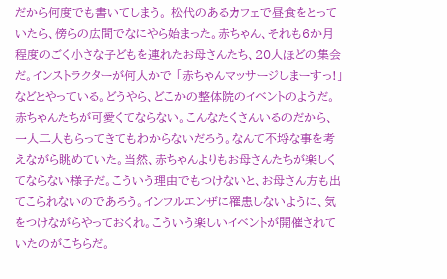だから何度でも書いてしまう。 松代のあるカフェで昼食をとっていたら、傍らの広間でなにやら始まった。赤ちゃん、それも6か月程度のごく小さな子どもを連れたお母さんたち、20人ほどの集会だ。インストラクターが何人かで 「赤ちゃんマッサージしまーすっ!」 などとやっている。どうやら、どこかの整体院のイベントのようだ。赤ちゃんたちが可愛くてならない。こんなたくさんいるのだから、一人二人もらってきてもわからないだろう。なんて不埒な事を考えながら眺めていた。当然、赤ちゃんよりもお母さんたちが楽しくてならない様子だ。こういう理由でもつけないと、お母さん方も出てこられないのであろう。インフルエンザに罹患しないように、気をつけながらやっておくれ。こういう楽しいイベントが開催されていたのがこちらだ。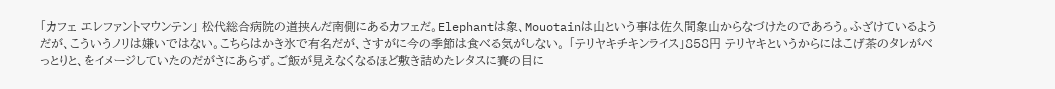「カフェ エレファントマウンテン」 松代総合病院の道挟んだ南側にあるカフェだ。Elephantは象、Mouotainは山という事は佐久間象山からなづけたのであろう。ふざけているようだが、こういうノリは嫌いではない。こちらはかき氷で有名だが、さすがに今の季節は食べる気がしない。 「テリヤキチキンライス」858円 テリヤキというからにはこげ茶のタレがべっとりと、をイメージしていたのだがさにあらず。ご飯が見えなくなるほど敷き詰めたレタスに賽の目に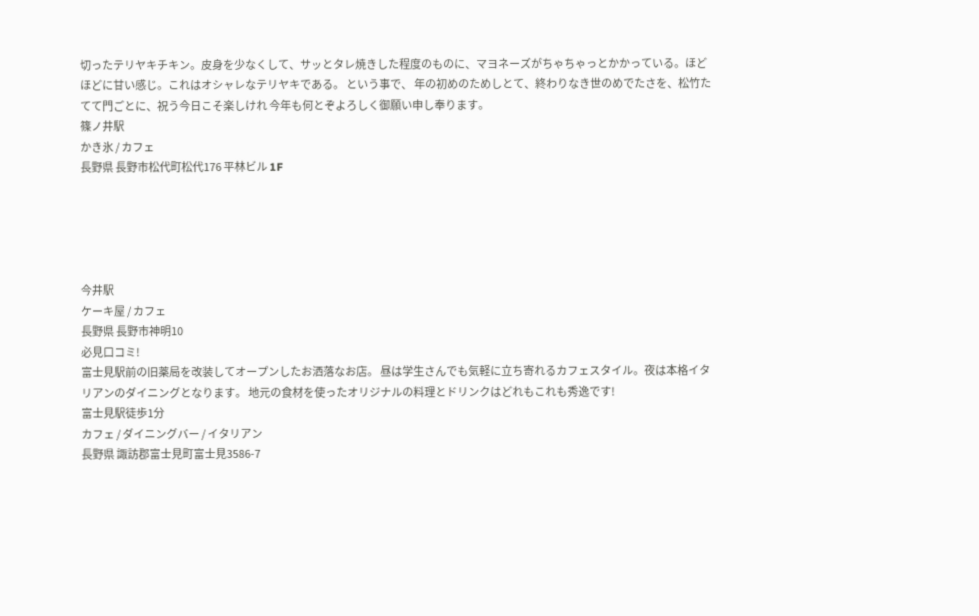切ったテリヤキチキン。皮身を少なくして、サッとタレ焼きした程度のものに、マヨネーズがちゃちゃっとかかっている。ほどほどに甘い感じ。これはオシャレなテリヤキである。 という事で、 年の初めのためしとて、終わりなき世のめでたさを、松竹たてて門ごとに、祝う今日こそ楽しけれ 今年も何とぞよろしく御願い申し奉ります。
篠ノ井駅
かき氷 / カフェ
長野県 長野市松代町松代176 平林ビル 1F





今井駅
ケーキ屋 / カフェ
長野県 長野市神明10
必見口コミ!
富士見駅前の旧薬局を改装してオープンしたお洒落なお店。 昼は学生さんでも気軽に立ち寄れるカフェスタイル。夜は本格イタリアンのダイニングとなります。 地元の食材を使ったオリジナルの料理とドリンクはどれもこれも秀逸です!
富士見駅徒歩1分
カフェ / ダイニングバー / イタリアン
長野県 諏訪郡富士見町富士見3586-7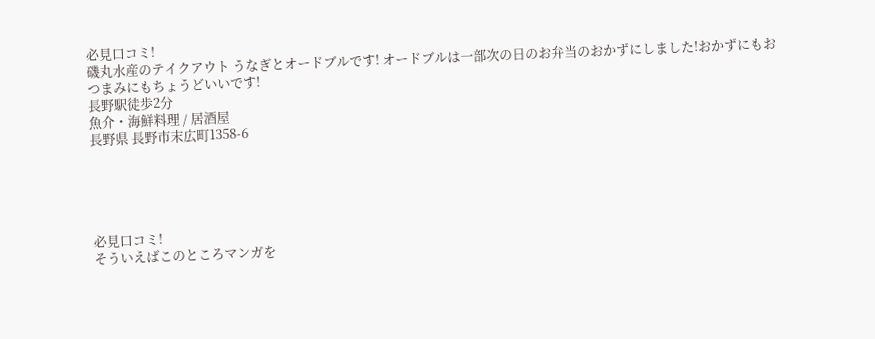必見口コミ!
磯丸水産のテイクアウト うなぎとオードブルです! オードブルは一部次の日のお弁当のおかずにしました!おかずにもおつまみにもちょうどいいです!
長野駅徒歩2分
魚介・海鮮料理 / 居酒屋
長野県 長野市末広町1358-6





必見口コミ!
そういえばこのところマンガを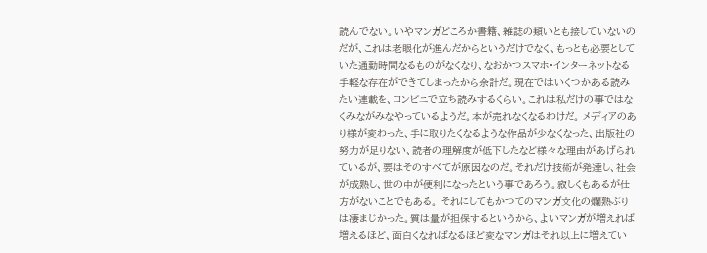読んでない。いやマンガどころか書籍、雑誌の類いとも接していないのだが、これは老眼化が進んだからというだけでなく、もっとも必要としていた通勤時間なるものがなくなり、なおかつスマホ•インターネットなる手軽な存在ができてしまったから余計だ。現在ではいくつかある読みたい連載を、コンビニで立ち読みするくらい。これは私だけの事ではなくみながみなやっているようだ。本が売れなくなるわけだ。 メディアのあり様が変わった、手に取りたくなるような作品が少なくなった、出版社の努力が足りない、読者の理解度が低下したなど様々な理由があげられているが、要はそのすべてが原因なのだ。それだけ技術が発達し、社会が成熟し、世の中が便利になったという事であろう。寂しくもあるが仕方がないことでもある。 それにしてもかつてのマンガ文化の爛熟ぶりは凄まじかった。質は量が担保するというから、よいマンガが増えれば増えるほど、面白くなればなるほど変なマンガはそれ以上に増えてい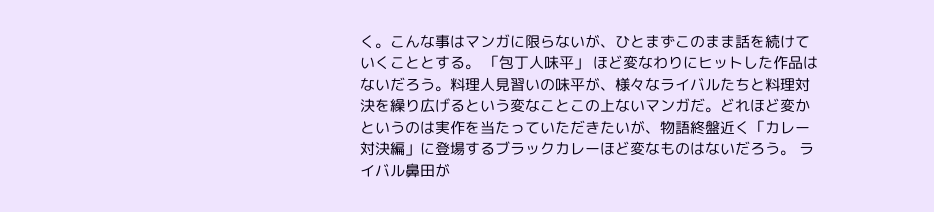く。こんな事はマンガに限らないが、ひとまずこのまま話を続けていくこととする。 「包丁人味平」 ほど変なわりにヒットした作品はないだろう。料理人見習いの味平が、様々なライバルたちと料理対決を繰り広げるという変なことこの上ないマンガだ。どれほど変かというのは実作を当たっていただきたいが、物語終盤近く「カレー対決編」に登場するブラックカレーほど変なものはないだろう。 ライバル鼻田が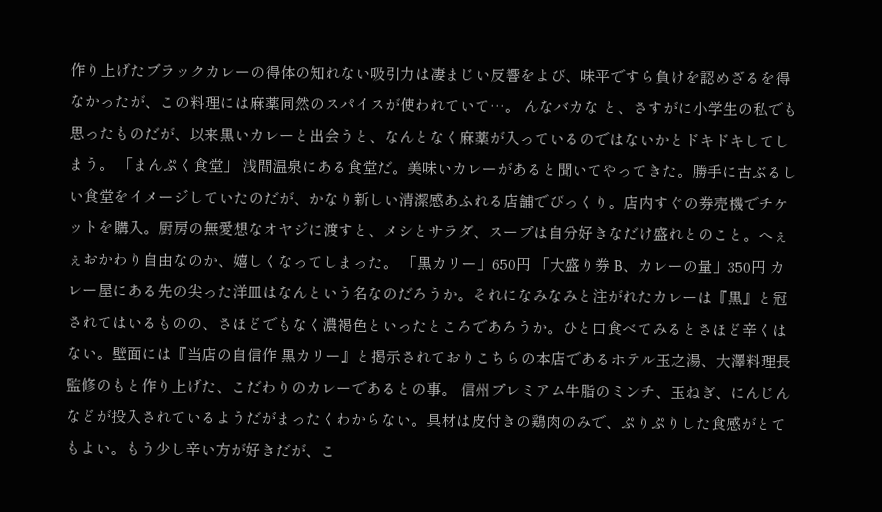作り上げたブラックカレーの得体の知れない吸引力は凄まじい反響をよび、味平ですら負けを認めざるを得なかったが、この料理には麻薬同然のスパイスが使われていて…。 んなバカな と、さすがに小学生の私でも思ったものだが、以来黒いカレーと出会うと、なんとなく麻薬が入っているのではないかとドキドキしてしまう。 「まんぷく食堂」 浅間温泉にある食堂だ。美味いカレーがあると聞いてやってきた。勝手に古ぶるしい食堂をイメージしていたのだが、かなり新しい清潔感あふれる店舗でびっくり。店内すぐの券売機でチケットを購入。厨房の無愛想なオヤジに渡すと、メシとサラダ、スープは自分好きなだけ盛れとのこと。へぇぇおかわり自由なのか、嬉しくなってしまった。 「黒カリー」650円 「大盛り券 B、カレーの量」350円 カレー屋にある先の尖った洋皿はなんという名なのだろうか。それになみなみと注がれたカレーは『黒』と冠されてはいるものの、さほどでもなく濃褐色といったところであろうか。ひと口食べてみるとさほど辛くはない。壁面には『当店の自信作 黒カリー』と掲示されておりこちらの本店であるホテル玉之湯、大澤料理長監修のもと作り上げた、こだわりのカレーであるとの事。 信州プレミアム牛脂のミンチ、玉ねぎ、にんじんなどが投入されているようだがまったくわからない。具材は皮付きの鶏肉のみで、ぷりぷりした食感がとてもよい。もう少し辛い方が好きだが、こ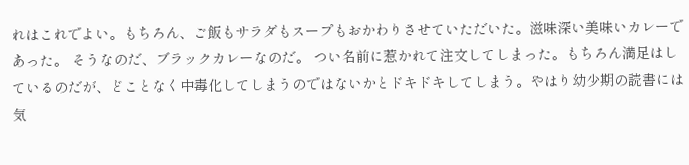れはこれでよい。もちろん、ご飯もサラダもスープもおかわりさせていただいた。滋味深い美味いカレーであった。 そうなのだ、ブラックカレーなのだ。 つい名前に惹かれて注文してしまった。もちろん満足はしているのだが、どことなく中毒化してしまうのではないかとドキドキしてしまう。やはり幼少期の読書には気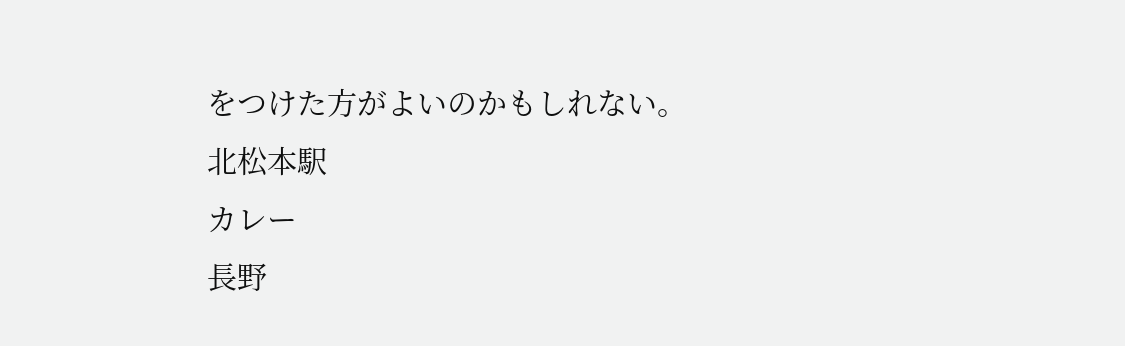をつけた方がよいのかもしれない。
北松本駅
カレー
長野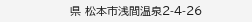県 松本市浅間温泉2-4-26